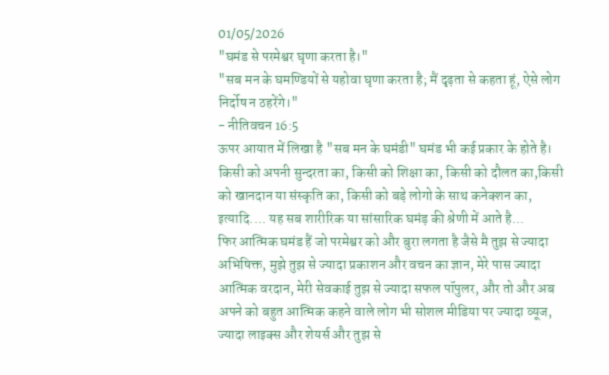01/05/2026
"घमंड से परमेश्वर घृणा करता है।"
"सब मन के घमण्डियों से यहोवा घृणा करता है; मैं दृढ़ता से कहता हूं, ऐसे लोग निर्दोष न ठहरेंगे।"
- नीतिवचन 16:5
ऊपर आयात में लिखा है "सब मन के घमंडी" घमंड भी कई प्रकार के होते है। किसी को अपनी सुन्दरता का, किसी को शिक्षा का, किसी को दौलत का,किसी को खानदान या संस्कृति का, किसी को बड़े लोगो के साथ कनेक्शन का, इत्यादि.... यह सब शारीरिक या सांसारिक घमंड़ की श्रेणी में आते है...
फिर आत्मिक घमंड हैं जो परमेश्वर को और बुरा लगता है जैसे मै तुझ से ज्यादा अभिषिक्त, मुझे तुझ से ज्यादा प्रकाशन और वचन का ज्ञान, मेरे पास ज्यादा आत्मिक वरदान, मेरी सेवकाई तुझ से ज्यादा सफल पॉपुलर, और तो और अब अपने को बहुत आत्मिक कहने वाले लोग भी सोशल मीडिया पर ज्यादा व्यूज, ज्यादा लाइक्स और शेयर्स और तुझ से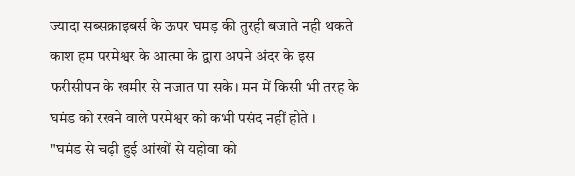ज्यादा सब्सक्राइबर्स के ऊपर घमड़ की तुरही बजाते नही थकते काश हम परमेश्वर के आत्मा के द्वारा अपने अंदर के इस फरीसीपन के खमीर से नजात पा सके। मन में किसी भी तरह के घमंड को रखने वाले परमेश्वर को कभी पसंद नहीं होते ।
"घमंड से चढ़ी हुई आंखों से यहोवा को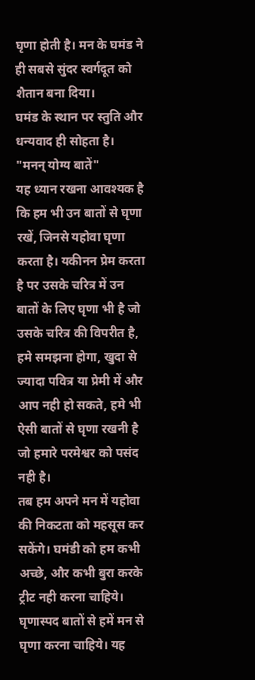घृणा होती है। मन के घमंड ने ही सबसे सुंदर स्वर्गदूत को शैतान बना दिया।
घमंड के स्थान पर स्तुति और धन्यवाद ही सोहता है।
"मनन् योग्य बातें"
यह ध्यान रखना आवश्यक है कि हम भी उन बातों से घृणा रखें, जिनसे यहोवा घृणा करता है। यकीनन प्रेम करता है पर उसके चरित्र में उन बातों के लिए घृणा भी है जो उसके चरित्र की विपरीत है, हमे समझना होगा, खुदा से ज्यादा पवित्र या प्रेमी में और आप नही हो सकते, हमे भी ऐसी बातों से घृणा रखनी है जो हमारे परमेश्वर को पसंद नही है।
तब हम अपने मन में यहोवा की निकटता को महसूस कर सकेंगे। घमंडी को हम कभी अच्छे, और कभी बुरा करके ट्रीट नही करना चाहिये।
घृणास्पद बातों से हमें मन से घृणा करना चाहिये। यह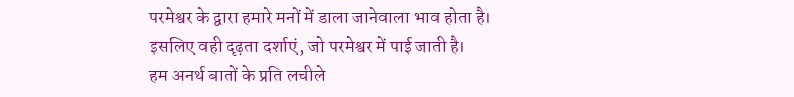परमेश्वर के द्वारा हमारे मनों में डाला जानेवाला भाव होता है।
इसलिए वही दृढ़ता दर्शाएं, जो परमेश्वर में पाई जाती है।
हम अनर्थ बातों के प्रति लचीले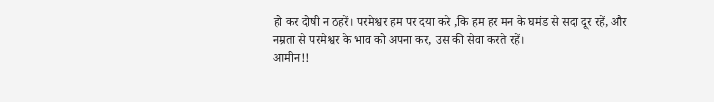हो कर दोषी न ठहरें। परमेश्वर हम पर दया करे ,कि हम हर मन के घमंड से सदा दूर रहें, और नम्रता से परमेश्वर के भाव को अपना कर, उस की सेवा करते रहें।
आमीन!!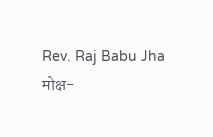Rev. Raj Babu Jha
मोक्ष-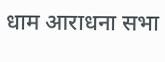धाम आराधना सभा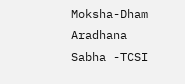Moksha-Dham Aradhana Sabha -TCSI